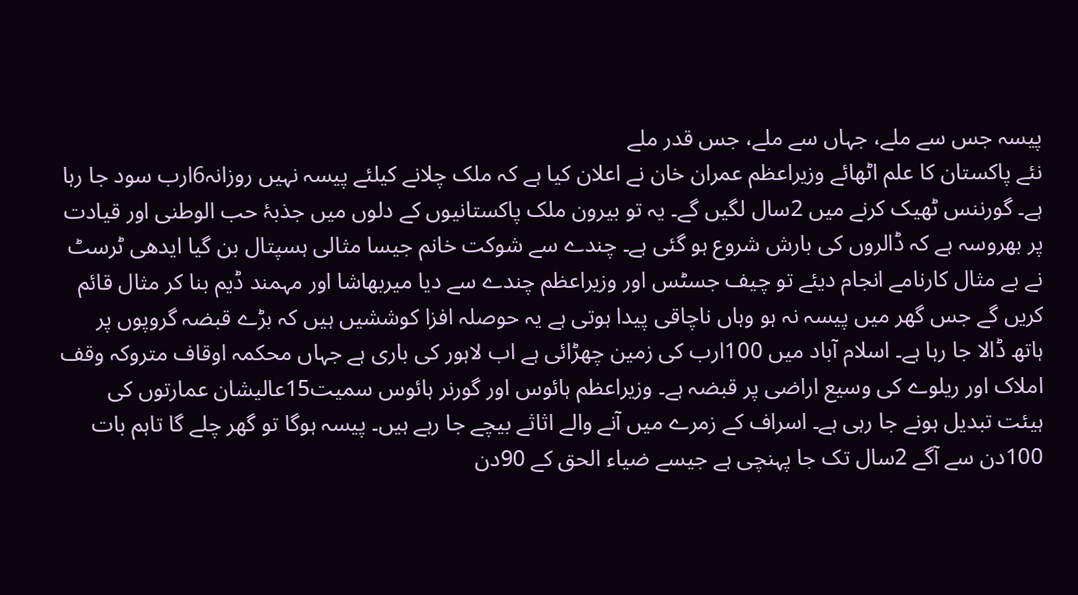پیسہ جس سے ملے، جہاں سے ملے، جس قدر ملے
نئے پاکستان کا علم اٹھائے وزیراعظم عمران خان نے اعلان کیا ہے کہ ملک چلانے کیلئے پیسہ نہیں روزانہ6ارب سود جا رہا ہے۔ گورننس ٹھیک کرنے میں 2سال لگیں گے۔ یہ تو بیرون ملک پاکستانیوں کے دلوں میں جذبۂ حب الوطنی اور قیادت پر بھروسہ ہے کہ ڈالروں کی بارش شروع ہو گئی ہے۔ چندے سے شوکت خانم جیسا مثالی ہسپتال بن گیا ایدھی ٹرسٹ نے بے مثال کارنامے انجام دیئے تو چیف جسٹس اور وزیراعظم چندے سے دیا میربھاشا اور مہمند ڈیم بنا کر مثال قائم کریں گے جس گھر میں پیسہ نہ ہو وہاں ناچاقی پیدا ہوتی ہے یہ حوصلہ افزا کوششیں ہیں کہ بڑے قبضہ گروپوں پر ہاتھ ڈالا جا رہا ہے۔ اسلام آباد میں 100ارب کی زمین چھڑائی ہے اب لاہور کی باری ہے جہاں محکمہ اوقاف متروکہ وقف املاک اور ریلوے کی وسیع اراضی پر قبضہ ہے۔ وزیراعظم ہائوس اور گورنر ہائوس سمیت15عالیشان عمارتوں کی ہیئت تبدیل ہونے جا رہی ہے۔ اسراف کے زمرے میں آنے والے اثاثے بیچے جا رہے ہیں۔ پیسہ ہوگا تو گھر چلے گا تاہم بات 100دن سے آگے 2سال تک جا پہنچی ہے جیسے ضیاء الحق کے 90دن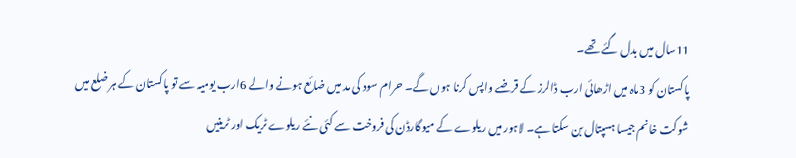11سال میں بدل گئے تھے۔
پاکستان کو 3ماہ میں اڑھائی ارب ڈالرز کے قرضے واپس کرنا ہوں گے۔ حرام سود کی مد میں ضائع ہونے والے 6ارب یومیہ سے تو پاکستان کے ہر ضلع میں شوکت خانم جیسا ہسپتال بن سکتا ہے۔ لاہور میں ریلوے کے میوگارڈن کی فروخت سے کئی نئے ریلوے ٹریک اور ٹرینیں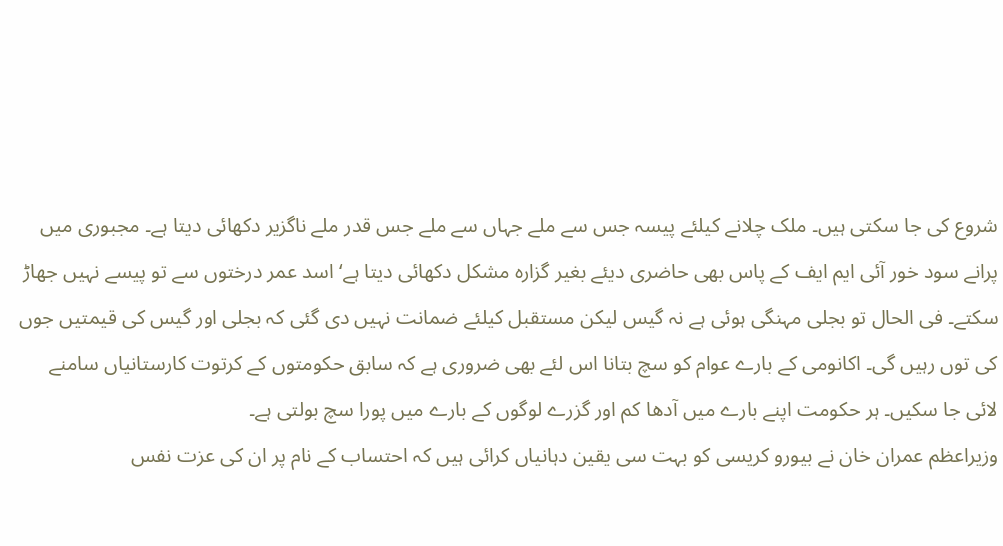شروع کی جا سکتی ہیں۔ ملک چلانے کیلئے پیسہ جس سے ملے جہاں سے ملے جس قدر ملے ناگزیر دکھائی دیتا ہے۔ مجبوری میں پرانے سود خور آئی ایم ایف کے پاس بھی حاضری دیئے بغیر گزارہ مشکل دکھائی دیتا ہے‘ اسد عمر درختوں سے تو پیسے نہیں جھاڑ سکتے۔ فی الحال تو بجلی مہنگی ہوئی ہے نہ گیس لیکن مستقبل کیلئے ضمانت نہیں دی گئی کہ بجلی اور گیس کی قیمتیں جوں کی توں رہیں گی۔ اکانومی کے بارے عوام کو سچ بتانا اس لئے بھی ضروری ہے کہ سابق حکومتوں کے کرتوت کارستانیاں سامنے لائی جا سکیں۔ ہر حکومت اپنے بارے میں آدھا کم اور گزرے لوگوں کے بارے میں پورا سچ بولتی ہے۔
وزیراعظم عمران خان نے بیورو کریسی کو بہت سی یقین دہانیاں کرائی ہیں کہ احتساب کے نام پر ان کی عزت نفس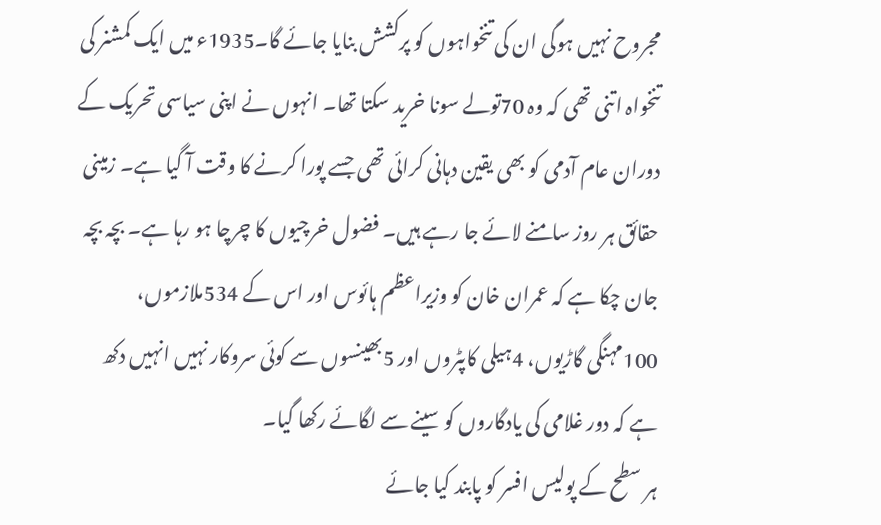مجروح نہیں ہوگی ان کی تنخواہوں کو پرکشش بنایا جائے گا۔1935ء میں ایک کمشنر کی تنخواہ اتنی تھی کہ وہ 70تولے سونا خرید سکتا تھا۔ انہوں نے اپنی سیاسی تحریک کے دوران عام آدمی کو بھی یقین دہانی کرائی تھی جسے پورا کرنے کا وقت آ گیا ہے۔ زمینی حقائق ہر روز سامنے لائے جا رہے ہیں۔ فضول خرچیوں کا چرچا ہو رہا ہے۔ بچہ بچہ جان چکا ہے کہ عمران خان کو وزیراعظم ہائوس اور اس کے 534ملازموں، 100مہنگی گاڑیوں، 4ہیلی کاپٹروں اور 5بھینسوں سے کوئی سروکار نہیں انہیں دکھ ہے کہ دور غلامی کی یادگاروں کو سینے سے لگائے رکھا گیا۔
ہر سطح کے پولیس افسر کو پابند کیا جائے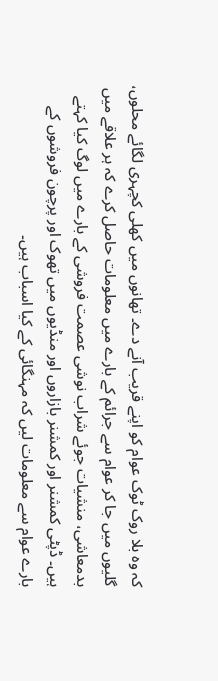کہ وہ بلا روک ٹوک عوام کو اپنے قریب آنے دے۔ تھانوں میں کھلی کچہری لگائے محلوں، گلیوں میں جا کر عوام سے جرائم کے بارے میں معلومات حاصل کرے کہ ہر علاقے میں بدمعاشی، منشیات جوئے شراب نوشی عصمت فروشی کے بارے میں لوگ کیا کہتے ہیں۔ ڈپٹی کمشنر اور کمشنر بازاروں اور منڈیوں میں تھوک اور پرچون فروشوں کے بارے عوام سے معلومات لیں کہ مہنگائی کے کیا اسباب ہیں۔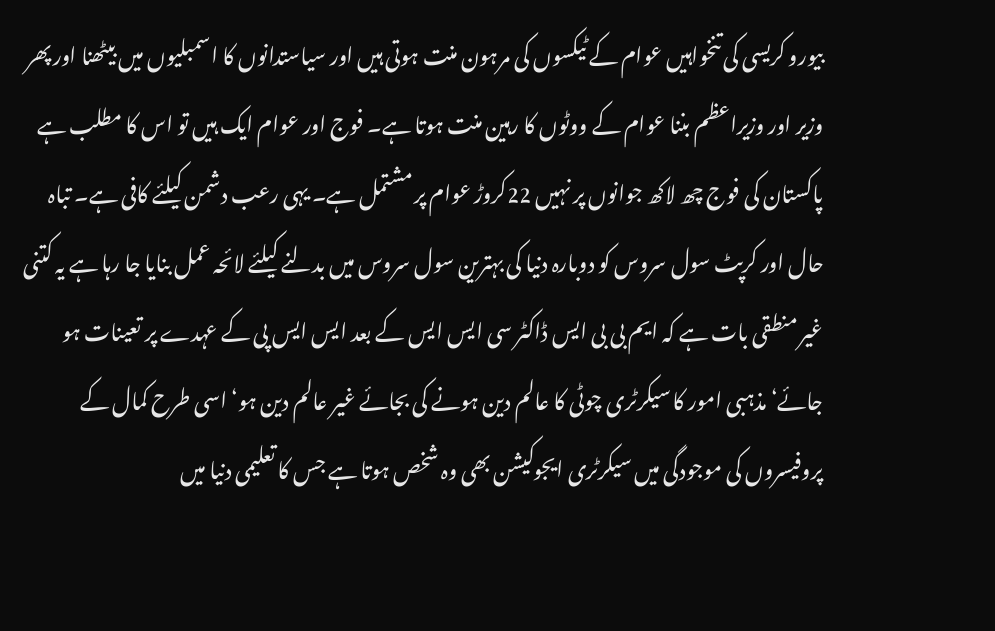بیورو کریسی کی تنخواہیں عوام کے ٹیکسوں کی مرہون منت ہوتی ہیں اور سیاستدانوں کا اسمبلیوں میں بیٹھنا اور پھر وزیر اور وزیراعظم بننا عوام کے ووٹوں کا رہین منت ہوتا ہے۔ فوج اور عوام ایک ہیں تو اس کا مطلب ہے پاکستان کی فوج چھ لاکھ جوانوں پر نہیں 22کروڑ عوام پر مشتمل ہے۔ یہی رعب دشمن کیلئے کافی ہے۔ تباہ حال اور کرپٹ سول سروس کو دوبارہ دنیا کی بہترین سول سروس میں بدلنے کیلئے لائحہ عمل بنایا جا رہا ہے یہ کتنی غیر منطقی بات ہے کہ ایم بی بی ایس ڈاکٹر سی ایس ایس کے بعد ایس ایس پی کے عہدے پر تعینات ہو جائے‘ مذہبی امور کا سیکرٹری چوٹی کا عالم دین ہونے کی بجائے غیر عالم دین ہو‘ اسی طرح کمال کے پروفیسروں کی موجودگی میں سیکرٹری ایجوکیشن بھی وہ شخص ہوتا ہے جس کا تعلیمی دنیا میں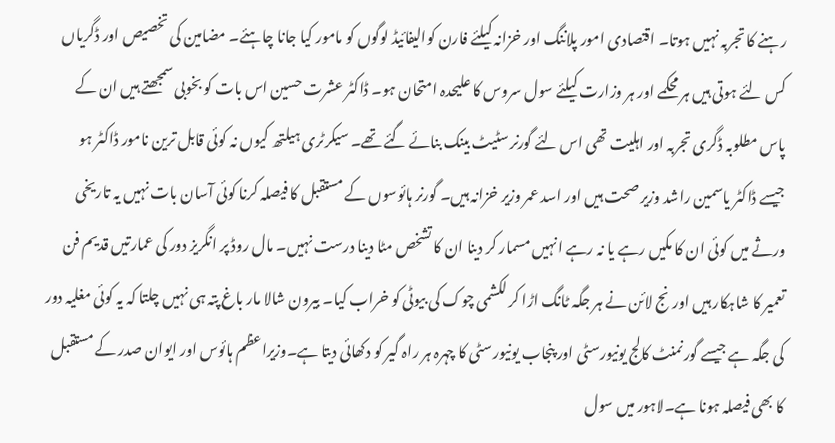رہنے کا تجربہ نہیں ہوتا۔ اقتصادی امور پلاننگ اور خزانہ کیلئے فارن کوالیفائیڈ لوگوں کو مامور کیا جانا چاہئے۔ مضامین کی تخصیص اور ڈگریاں کس لئے ہوتی ہیں ہر محکمے اور ہر وزارت کیلئے سول سروس کا علیحدہ امتحان ہو۔ ڈاکٹر عشرت حسین اس بات کو بخوبی سمجھتے ہیں ان کے پاس مطلوبہ ڈگری تجربہ اور اہلیت تھی اس لئے گورنر سٹیٹ بینک بنائے گئے تھے۔ سیکرٹری ہیلتھ کیوں نہ کوئی قابل ترین نامور ڈاکٹر ہو جیسے ڈاکٹر یاسمین راشد وزیر صحت ہیں اور اسد عمر وزیر خزانہ ہیں۔ گورنر ہائوسوں کے مستقبل کا فیصلہ کرنا کوئی آسان بات نہیں یہ تاریخی ورثے میں کوئی ان کا مکیں رہے یا نہ رہے انہیں مسمار کر دینا ان کا تشخص مٹا دینا درست نہیں۔ مال روڈ پر انگریز دور کی عمارتیں قدیم فن تعمیر کا شاہکار ہیں اورنج لائن نے ہر جگہ ٹانگ اڑا کر لکشمی چوک کی بیوٹی کو خراب کیا۔ بیرون شالا مار باغ پتہ ہی نہیں چلتا کہ یہ کوئی مغلیہ دور کی جگہ ہے جیسے گورنمنٹ کالج یونیورسٹی اور پنجاب یونیورسٹی کا چہرہ ہر راہ گیر کو دکھائی دیتا ہے۔وزیراعظم ہائوس اور ایوان صدر کے مستقبل کا بھی فیصلہ ہونا ہے۔لاہور میں سول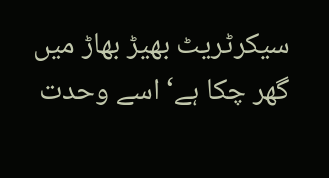سیکرٹریٹ بھیڑ بھاڑ میں گھر چکا ہے‘ اسے وحدت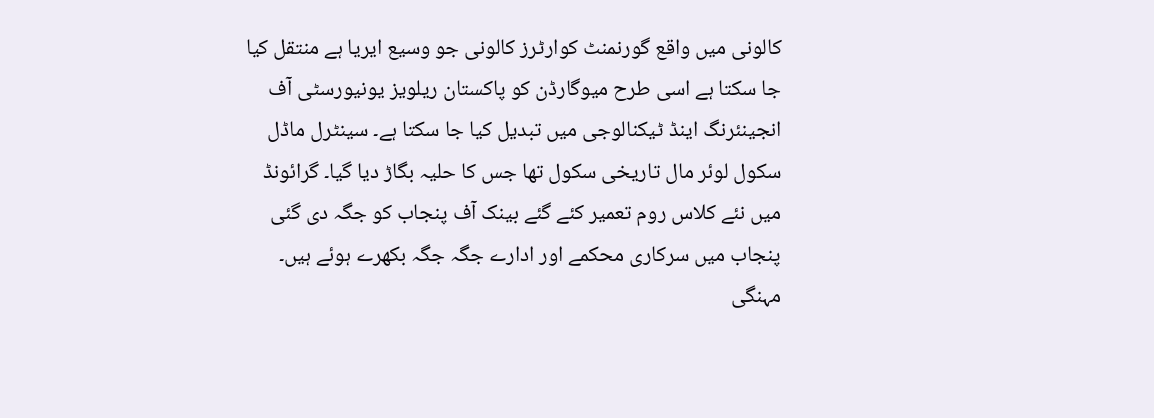کالونی میں واقع گورنمنٹ کوارٹرز کالونی جو وسیع ایریا ہے منتقل کیا جا سکتا ہے اسی طرح میوگارڈن کو پاکستان ریلویز یونیورسٹی آف انجینئرنگ اینڈ ٹیکنالوجی میں تبدیل کیا جا سکتا ہے۔ سینٹرل ماڈل سکول لوئر مال تاریخی سکول تھا جس کا حلیہ بگاڑ دیا گیا۔ گرائونڈ میں نئے کلاس روم تعمیر کئے گئے بینک آف پنجاب کو جگہ دی گئی پنجاب میں سرکاری محکمے اور ادارے جگہ جگہ بکھرے ہوئے ہیں۔ مہنگی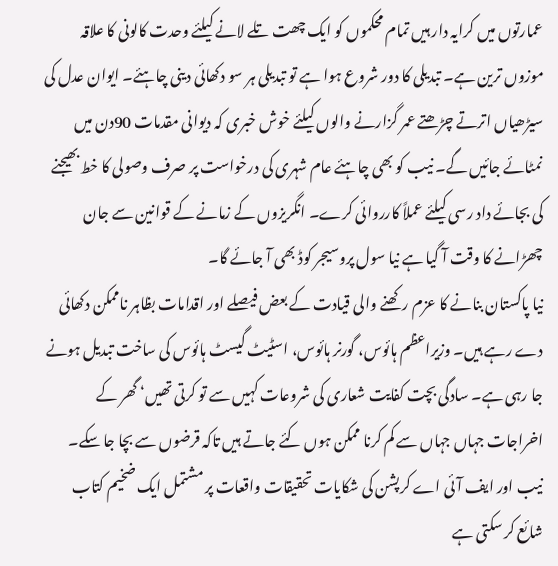عمارتوں میں کرایہ دار ہیں تمام محکموں کو ایک چھت تلے لانے کیلئے وحدت کالونی کا علاقہ موزوں ترین ہے۔ تبدیلی کا دور شروع ہوا ہے تو تبدیلی ہر سو دکھائی دینی چاہئے۔ ایوان عدل کی سیڑھیاں اترتے چڑھتے عمر گزارنے والوں کیلئے خوش خبری کہ دیوانی مقدمات 90دن میں نمٹائے جائیں گے۔ نیب کو بھی چاہئے عام شہری کی درخواست پر صرف وصولی کا خط بھیجنے کی بجائے داد رسی کیلئے عملاً کارروائی کرے۔ انگریزوں کے زمانے کے قوانین سے جان چھڑانے کا وقت آ گیا ہے نیا سول پروسیجر کوڈ بھی آ جائے گا۔
نیا پاکستان بنانے کا عزم رکھنے والی قیادت کے بعض فیصلے اور اقدامات بظاہر ناممکن دکھائی دے رہے ہیں۔ وزیراعظم ہائوس، گورنر ہائوس، اسٹیٹ گیسٹ ہائوس کی ساخت تبدیل ہونے جا رہی ہے۔ سادگی بچت کفایت شعاری کی شروعات کہیں سے تو کرتی تھیں‘ گھر کے اخراجات جہاں جہاں سے کم کرنا ممکن ہوں کئے جاتے ہیں تاکہ قرضوں سے بچا جا سکے۔ نیب اور ایف آئی اے کرپشن کی شکایات تحقیقات واقعات پر مشتمل ایک ضخیم کتاب شائع کر سکتی ہے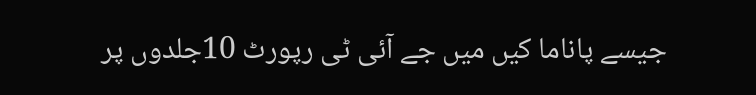جیسے پاناما کیں میں جے آئی ٹی رپورٹ 10جلدوں پر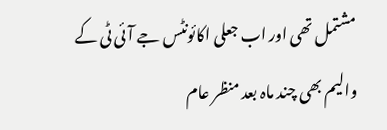مشتمل تھی اور اب جعلی اکائونٹس جے آئی ٹی کے والیم بھی چند ماہ بعد منظر عام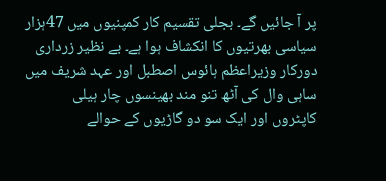پر آ جائیں گے۔ بجلی تقسیم کار کمپنیوں میں 47ہزار سیاسی بھرتیوں کا انکشاف ہوا ہے۔ بے نظیر زرداری دورکار وزیراعظم ہائوس اصطبل اور عہد شریف میں ساہی وال کی آٹھ تنو مند بھینسوں چار ہیلی کاپٹروں اور ایک سو دو گاڑیوں کے حوالے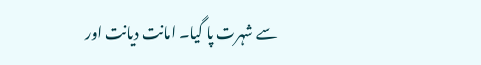سے شہرت پا گیا۔ امانت دیانت اور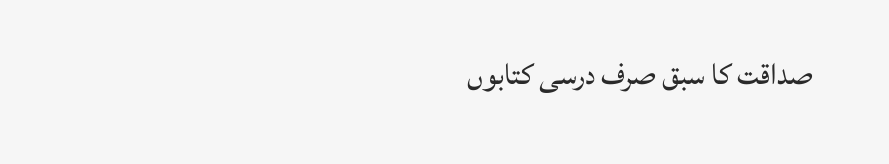صداقت کا سبق صرف درسی کتابوں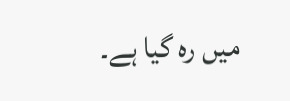میں رہ گیا ہے۔